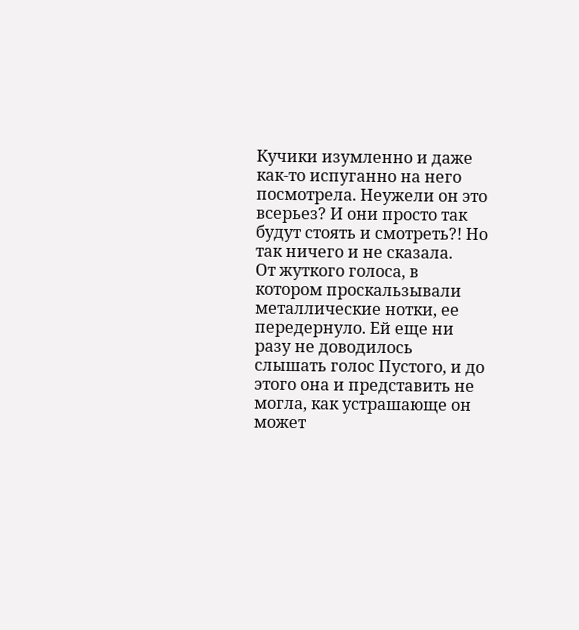Кучики изумленно и даже как-то испуганно на него посмотрела. Неужели он это всерьез? И они просто так будут стоять и смотреть?! Но так ничего и не сказала.
От жуткого голоса, в котором проскальзывали металлические нотки, ее передернуло. Ей еще ни разу не доводилось слышать голос Пустого, и до этого она и представить не могла, как устрашающе он может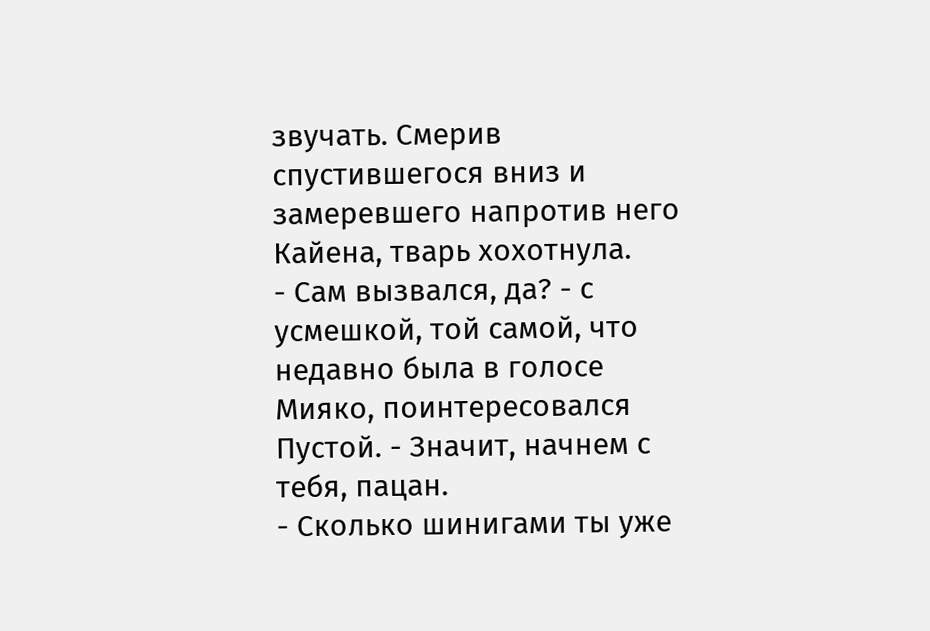звучать. Смерив спустившегося вниз и замеревшего напротив него Кайена, тварь хохотнула.
- Сам вызвался, да? - с усмешкой, той самой, что недавно была в голосе Мияко, поинтересовался Пустой. - Значит, начнем с тебя, пацан.
- Сколько шинигами ты уже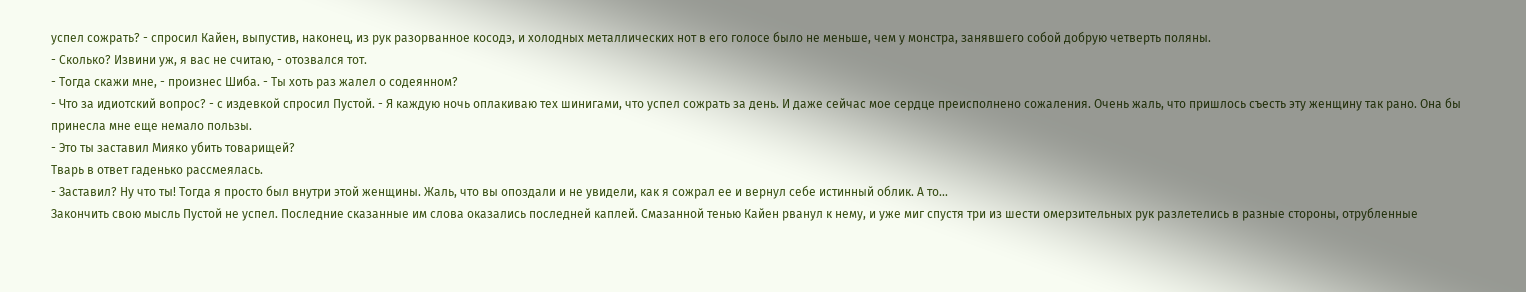успел сожрать? - спросил Кайен, выпустив, наконец, из рук разорванное косодэ, и холодных металлических нот в его голосе было не меньше, чем у монстра, занявшего собой добрую четверть поляны.
- Сколько? Извини уж, я вас не считаю, - отозвался тот.
- Тогда скажи мне, - произнес Шиба. - Ты хоть раз жалел о содеянном?
- Что за идиотский вопрос? - с издевкой спросил Пустой. - Я каждую ночь оплакиваю тех шинигами, что успел сожрать за день. И даже сейчас мое сердце преисполнено сожаления. Очень жаль, что пришлось съесть эту женщину так рано. Она бы принесла мне еще немало пользы.
- Это ты заставил Мияко убить товарищей?
Тварь в ответ гаденько рассмеялась.
- Заставил? Ну что ты! Тогда я просто был внутри этой женщины. Жаль, что вы опоздали и не увидели, как я сожрал ее и вернул себе истинный облик. А то...
Закончить свою мысль Пустой не успел. Последние сказанные им слова оказались последней каплей. Смазанной тенью Кайен рванул к нему, и уже миг спустя три из шести омерзительных рук разлетелись в разные стороны, отрубленные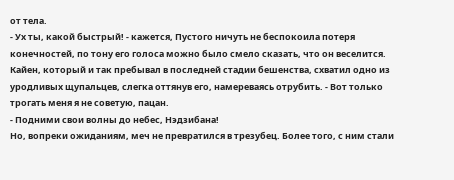от тела.
- Ух ты, какой быстрый! - кажется, Пустого ничуть не беспокоила потеря конечностей, по тону его голоса можно было смело сказать, что он веселится. Кайен, который и так пребывал в последней стадии бешенства, схватил одно из уродливых щупальцев, слегка оттянув его, намереваясь отрубить. - Вот только трогать меня я не советую, пацан.
- Подними свои волны до небес, Нэдзибана!
Но, вопреки ожиданиям, меч не превратился в трезубец. Более того, с ним стали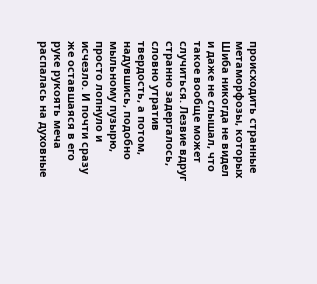происходить странные метаморфозы, которых Шиба никогда не видел и даже не слышал, что такое вообще может случиться. Лезвие вдруг странно задергалось, словно утратив твердость, а потом, надувшись, подобно мыльному пузырю, просто лопнуло и исчезло. И почти сразу же оставшаяся в его руке рукоять меча распалась на духовные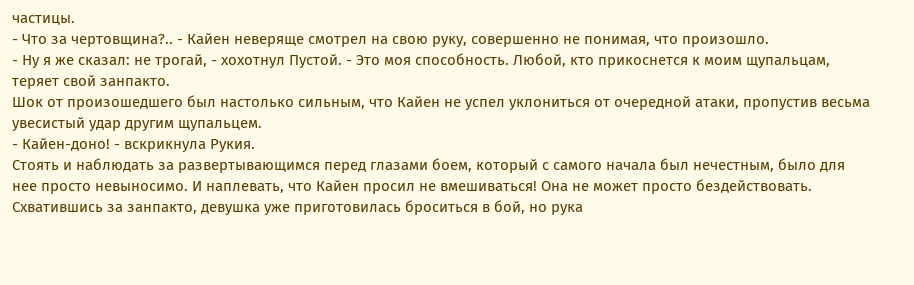частицы.
- Что за чертовщина?.. - Кайен неверяще смотрел на свою руку, совершенно не понимая, что произошло.
- Ну я же сказал: не трогай, - хохотнул Пустой. - Это моя способность. Любой, кто прикоснется к моим щупальцам, теряет свой занпакто.
Шок от произошедшего был настолько сильным, что Кайен не успел уклониться от очередной атаки, пропустив весьма увесистый удар другим щупальцем.
- Кайен-доно! - вскрикнула Рукия.
Стоять и наблюдать за развертывающимся перед глазами боем, который с самого начала был нечестным, было для нее просто невыносимо. И наплевать, что Кайен просил не вмешиваться! Она не может просто бездействовать. Схватившись за занпакто, девушка уже приготовилась броситься в бой, но рука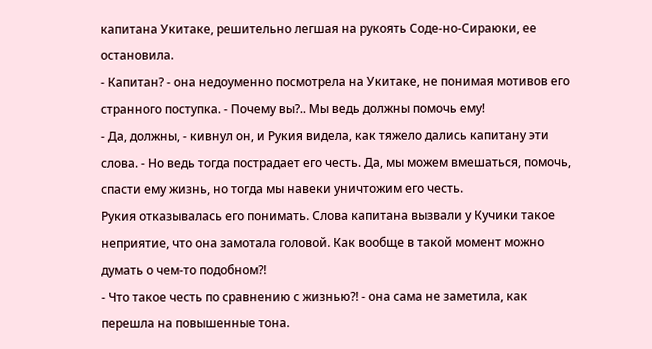капитана Укитаке, решительно легшая на рукоять Соде-но-Сираюки, ее остановила.
- Капитан? - она недоуменно посмотрела на Укитаке, не понимая мотивов его странного поступка. - Почему вы?.. Мы ведь должны помочь ему!
- Да, должны, - кивнул он, и Рукия видела, как тяжело дались капитану эти слова. - Но ведь тогда пострадает его честь. Да, мы можем вмешаться, помочь, спасти ему жизнь, но тогда мы навеки уничтожим его честь.
Рукия отказывалась его понимать. Слова капитана вызвали у Кучики такое неприятие, что она замотала головой. Как вообще в такой момент можно думать о чем-то подобном?!
- Что такое честь по сравнению с жизнью?! - она сама не заметила, как перешла на повышенные тона.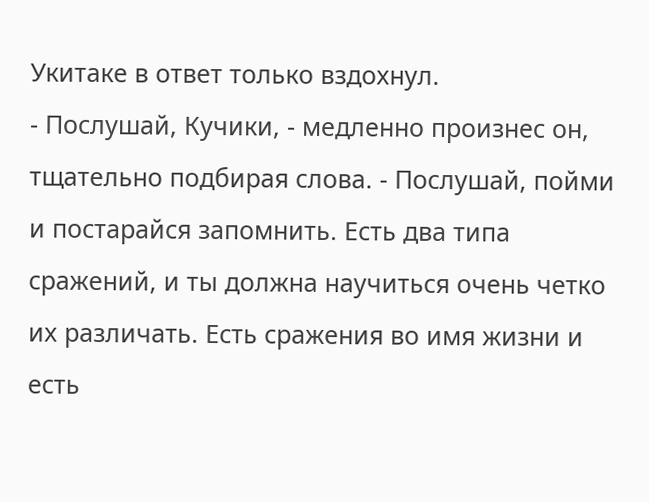Укитаке в ответ только вздохнул.
- Послушай, Кучики, - медленно произнес он, тщательно подбирая слова. - Послушай, пойми и постарайся запомнить. Есть два типа сражений, и ты должна научиться очень четко их различать. Есть сражения во имя жизни и есть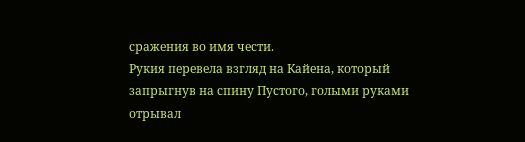сражения во имя чести.
Рукия перевела взгляд на Кайена, который запрыгнув на спину Пустого, голыми руками отрывал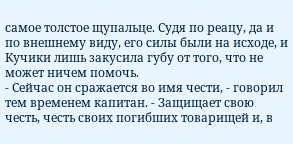самое толстое щупальце. Судя по реацу, да и по внешнему виду, его силы были на исходе, и Кучики лишь закусила губу от того, что не может ничем помочь.
- Сейчас он сражается во имя чести, - говорил тем временем капитан. - Защищает свою честь, честь своих погибших товарищей и, в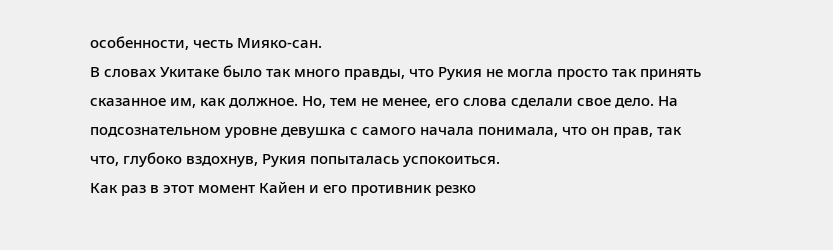особенности, честь Мияко-сан.
В словах Укитаке было так много правды, что Рукия не могла просто так принять сказанное им, как должное. Но, тем не менее, его слова сделали свое дело. На подсознательном уровне девушка с самого начала понимала, что он прав, так что, глубоко вздохнув, Рукия попыталась успокоиться.
Как раз в этот момент Кайен и его противник резко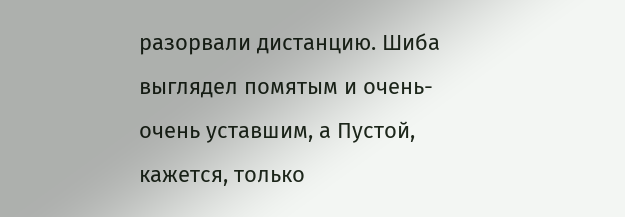разорвали дистанцию. Шиба выглядел помятым и очень-очень уставшим, а Пустой, кажется, только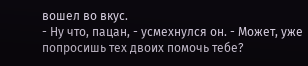вошел во вкус.
- Ну что, пацан, - усмехнулся он. - Может, уже попросишь тех двоих помочь тебе?